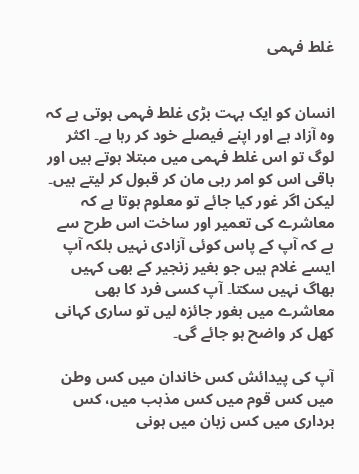غلط فہمی


انسان کو ایک بہت بڑی غلط فہمی ہوتی ہے کہ وہ آزاد ہے اور اپنے فیصلے خود کر رہا ہے۔ اکثر لوگ تو اس غلط فہمی میں مبتلا ہوتے ہیں اور باقی اس کو امر ربی مان کر قبول کر لیتے ہیں۔ لیکن اگر غور کیا جائے تو معلوم ہوتا ہے کہ معاشرے کی تعمیر اور ساخت اس طرح سے ہے کہ آپ کے پاس کوئی آزادی نہیں بلکہ آپ ایسے غلام ہیں جو بغیر زنجیر کے بھی کہیں بھاگ نہیں سکتا۔ آپ کسی فرد کا بھی معاشرے میں بغور جائزہ لیں تو ساری کہانی کھل کر واضح ہو جائے گی۔

آپ کی پیدائش کس خاندان میں کس وطن میں کس قوم میں کس مذہب میں، کس برداری میں کس زبان میں ہونی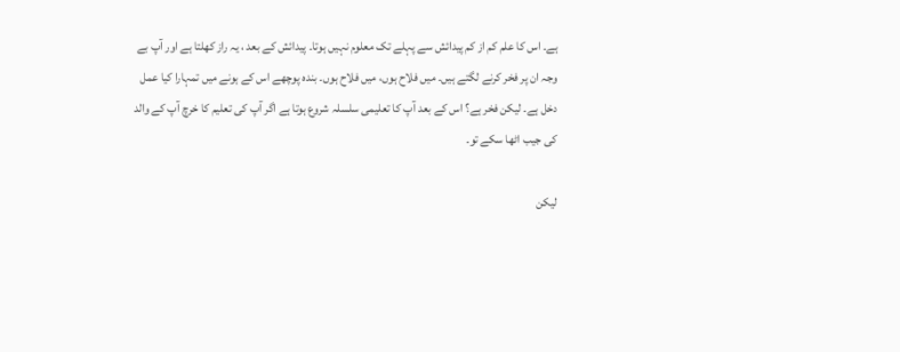ہے۔ اس کا علم کم از کم پیدائش سے پہلے تک معلوم نہیں ہوتا۔ پیدائش کے بعد ، یہ راز کھلتا ہے اور آپ بے وجہ ان پر فخر کرنے لگتے ہیں۔ میں فلاح ہوں، میں فلاح ہوں۔ بندہ پوچھے اس کے ہونے میں تمہارا کیا عمل دخل ہے۔ لیکن فخر ہے؟ اس کے بعد آپ کا تعلیمی سلسلہ شروع ہوتا ہے اگر آپ کی تعلیم کا خرچ آپ کے والد کی جیب اٹھا سکے تو۔

لیکن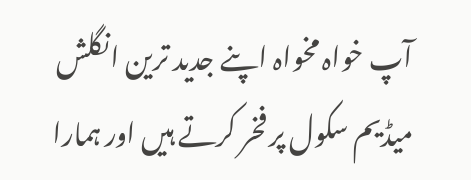آپ خواہ مخواہ اپنے جدید ترین انگلش میڈیم سکول پر فخر کرتے ہیں اور ہمارا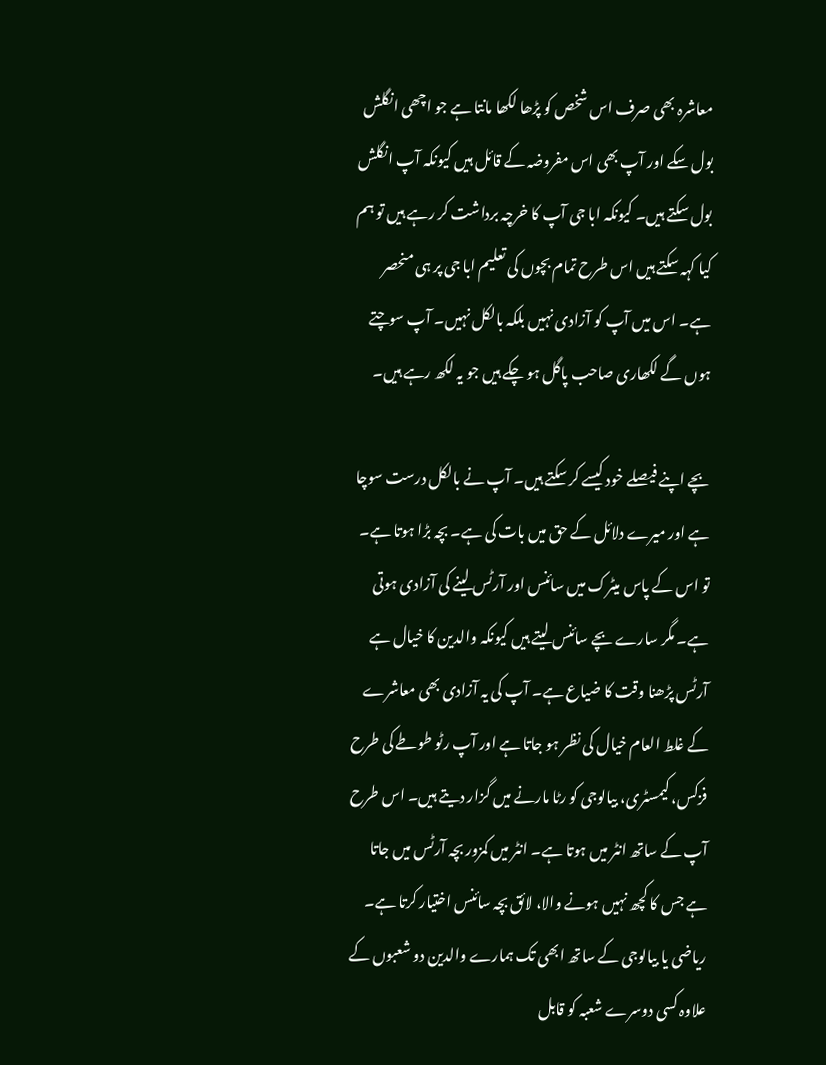معاشرہ بھی صرف اس شخص کو پڑھا لکھا مانتا ہے جو اچھی انگلش بول سکے اور آپ بھی اس مفروضہ کے قائل ہیں کیونکہ آپ انگلش بول سکتے ہیں۔ کیونکہ ابا جی آپ کا خرچہ برداشت کر رہے ہیں تو ہم کیا کہہ سکتے ہیں اس طرح تمام بچوں کی تعلیم ابا جی پر ہی منحصر ہے۔ اس میں آپ کو آزادی نہیں بلکہ بالکل نہیں۔ آپ سوچتے ہوں گے لکھاری صاحب پاگل ہو چکے ہیں جو یہ لکھ رہے ہیں۔

بچے اپنے فیصلے خود کیسے کر سکتے ہیں۔ آپ نے بالکل درست سوچا ہے اور میرے دلائل کے حق میں بات کی ہے۔ بچہ بڑا ہوتا ہے۔ تو اس کے پاس میٹرک میں سائنس اور آرٹس لینے کی آزادی ہوتی ہے۔ مگر سارے بچے سائنس لیتے ہیں کیونکہ والدین کا خیال ہے آرٹس پڑھنا وقت کا ضیاع ہے۔ آپ کی یہ آزادی بھی معاشرے کے غلط العام خیال کی نظر ہو جاتا ہے اور آپ رٹو طوطے کی طرح فزکس، کیمسٹری، بیالوجی کو رٹا مارنے میں گزار دیتے ہیں۔ اس طرح آپ کے ساتھ انٹر میں ہوتا ہے۔ انٹر میں کمزور بچہ آرٹس میں جاتا ہے جس کا کچھ نہیں ہونے والا، لائق بچہ سائنس اختیار کرتا ہے۔ ریاضی یا بیالوجی کے ساتھ ابھی تک ہمارے والدین دو شعبوں کے علاوہ کسی دوسرے شعبہ کو قابل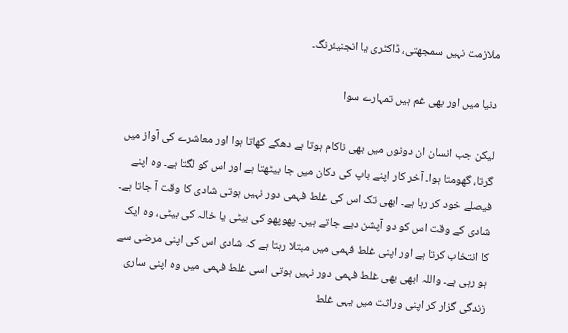ملازمت نہیں سمجھتی، ڈاکٹری یا انجنیئرنگ۔

دنیا میں اور بھی غم ہیں تمہارے سوا

لیکن جب انسان ان دونوں میں بھی ناکام ہوتا ہے دھکے کھاتا ہوا اور معاشرے کی آواز میں گرتا، گھومتا ہوا۔ آخر کار اپنے باپ کی دکان میں جا بیٹھتا ہے اور اس کو لگتا ہے۔ وہ اپنے فیصلے خود کر رہا ہے۔ ابھی تک اس کی غلط فہمی دور نہیں ہوتی شادی کا وقت آ جاتا ہے۔ شادی کے وقت اس کو دو آپشن دیے جاتے ہیں۔ پھوپھو کی بیٹی یا خالہ کی بیٹی، وہ ایک کا انتخاب کرتا ہے اور اپنی غلط فہمی میں مبتلا رہتا ہے کہ شادی اس کی اپنی مرضی سے ہو رہی ہے۔ واللہ ابھی بھی غلط فہمی دور نہیں ہوتی اسی غلط فہمی میں وہ اپنی ساری زندگی گزار کر اپنی وراثت میں یہی غلط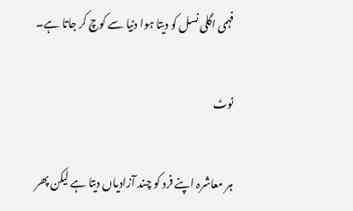فہمی اگلی نسل کو دیتا ہوا دنیا سے کوچ کر جاتا ہے۔

نوٹ

ہر معاشرہ اپنے فرد کو چند آزادیاں دیتا ہے لیکن پھر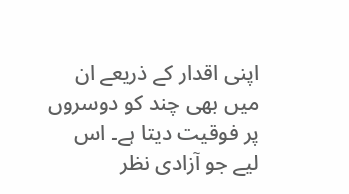اپنی اقدار کے ذریعے ان میں بھی چند کو دوسروں پر فوقیت دیتا ہے۔ اس لیے جو آزادی نظر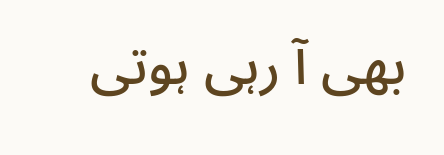بھی آ رہی ہوتی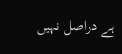ہے دراصل نہیں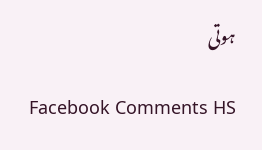ہوتی

Facebook Comments HS